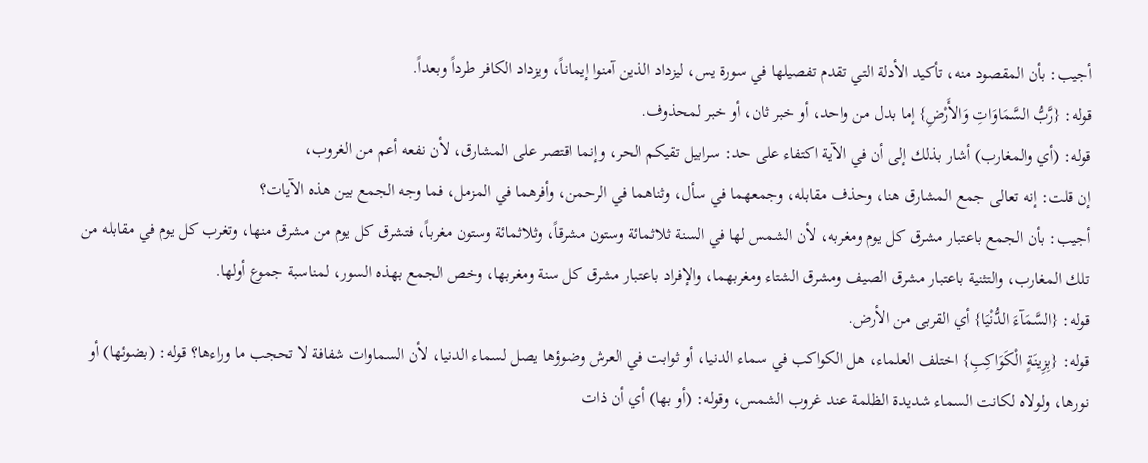أجيب: بأن المقصود منه، تأكيد الأدلة التي تقدم تفصيلها في سورة يس، ليزداد الذين آمنوا إيماناً، ويزداد الكافر طرداً وبعداً.
قوله: {رَّبُّ السَّمَاوَاتِ وَالأَرْضِ} إما بدل من واحد، أو خبر ثان، أو خبر لمحذوف.
قوله: (أي والمغارب) أشار بذلك إلى أن في الآية اكتفاء على حد: سرابيل تقيكم الحر، وإنما اقتصر على المشارق، لأن نفعه أعم من الغروب،
إن قلت: إنه تعالى جمع المشارق هنا، وحذف مقابله، وجمعهما في سأل، وثناهما في الرحمن، وأفرهما في المزمل، فما وجه الجمع بين هذه الآيات؟
أجيب: بأن الجمع باعتبار مشرق كل يوم ومغربه، لأن الشمس لها في السنة ثلاثمائة وستون مشرقاً، وثلاثمائة وستون مغرباً، فتشرق كل يوم من مشرق منها، وتغرب كل يوم في مقابله من تلك المغارب، والتثنية باعتبار مشرق الصيف ومشرق الشتاء ومغربهما، والإفراد باعتبار مشرق كل سنة ومغربها، وخص الجمع بهذه السور، لمناسبة جموع أولها.
قوله: {السَّمَآءَ الدُّنْيَا} أي القربى من الأرض.
قوله: {بِزِينَةٍ الْكَوَاكِبِ} اختلف العلماء، هل الكواكب في سماء الدنيا، أو ثوابت في العرش وضوؤها يصل لسماء الدنيا، لأن السماوات شفافة لا تحجب ما وراءها؟ قوله: (بضوئها) أو نورها، ولولاه لكانت السماء شديدة الظلمة عند غروب الشمس، وقوله: (أو بها) أي أن ذات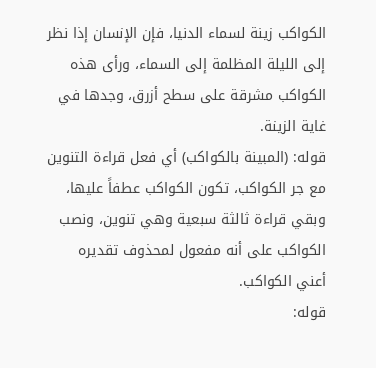الكواكب زينة لسماء الدنيا، فإن الإنسان إذا نظر إلى الليلة المظلمة إلى السماء، ورأى هذه الكواكب مشرقة على سطح أزرق، وجدها في غاية الزينة.
قوله: (المبينة بالكواكب) أي فعل قراءة التنوين مع جر الكواكب، تكون الكواكب عطفاً عليها، وبقي قراءة ثالثة سبعية وهي تنوين، ونصب الكواكب على أنه مفعول لمحذوف تقديره أعني الكواكب.
قوله: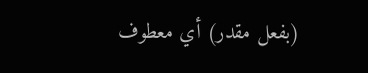(بفعل مقدر) أي معطوف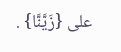على {زَيَّنَّا} .